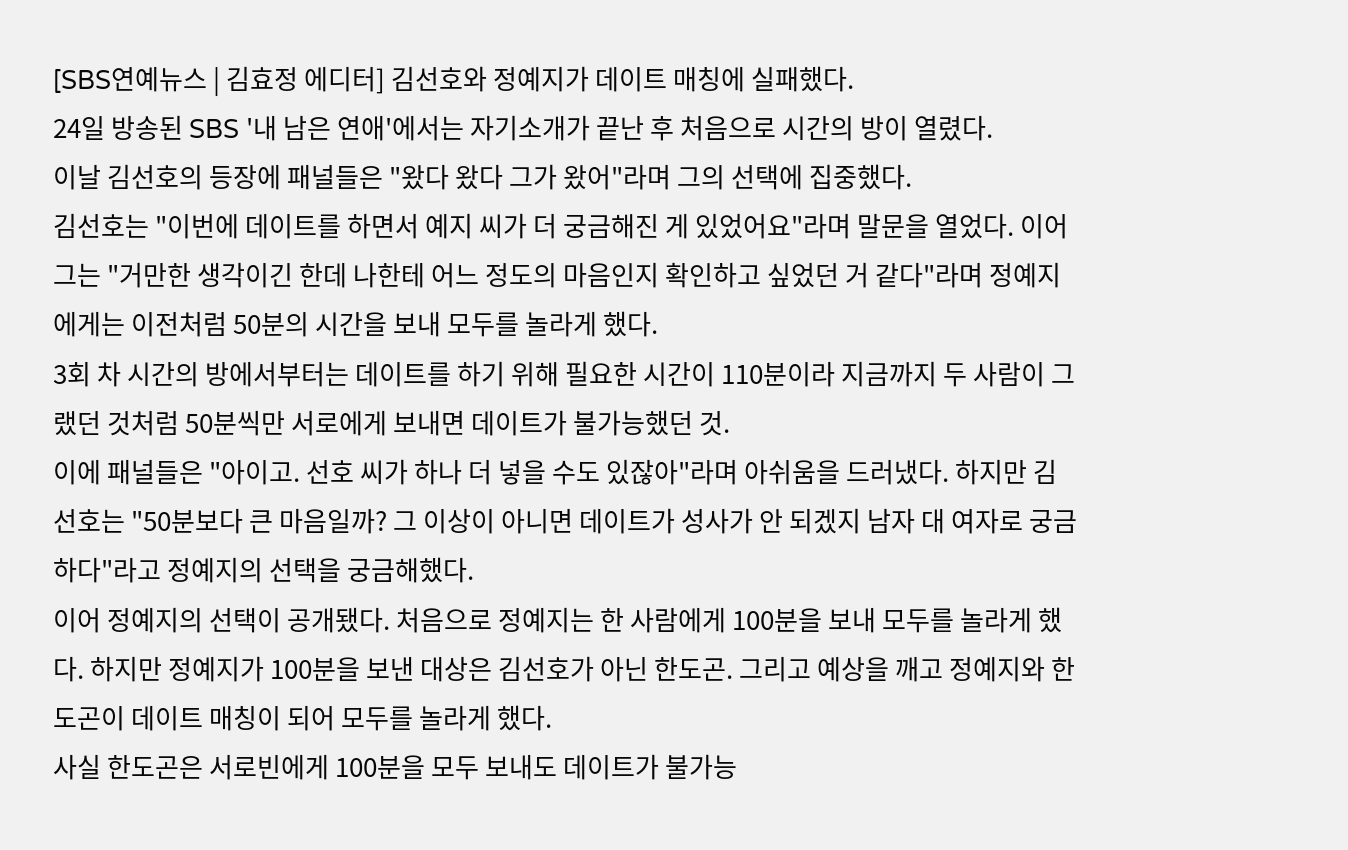[SBS연예뉴스 | 김효정 에디터] 김선호와 정예지가 데이트 매칭에 실패했다.
24일 방송된 SBS '내 남은 연애'에서는 자기소개가 끝난 후 처음으로 시간의 방이 열렸다.
이날 김선호의 등장에 패널들은 "왔다 왔다 그가 왔어"라며 그의 선택에 집중했다.
김선호는 "이번에 데이트를 하면서 예지 씨가 더 궁금해진 게 있었어요"라며 말문을 열었다. 이어 그는 "거만한 생각이긴 한데 나한테 어느 정도의 마음인지 확인하고 싶었던 거 같다"라며 정예지에게는 이전처럼 50분의 시간을 보내 모두를 놀라게 했다.
3회 차 시간의 방에서부터는 데이트를 하기 위해 필요한 시간이 110분이라 지금까지 두 사람이 그랬던 것처럼 50분씩만 서로에게 보내면 데이트가 불가능했던 것.
이에 패널들은 "아이고. 선호 씨가 하나 더 넣을 수도 있잖아"라며 아쉬움을 드러냈다. 하지만 김선호는 "50분보다 큰 마음일까? 그 이상이 아니면 데이트가 성사가 안 되겠지 남자 대 여자로 궁금하다"라고 정예지의 선택을 궁금해했다.
이어 정예지의 선택이 공개됐다. 처음으로 정예지는 한 사람에게 100분을 보내 모두를 놀라게 했다. 하지만 정예지가 100분을 보낸 대상은 김선호가 아닌 한도곤. 그리고 예상을 깨고 정예지와 한도곤이 데이트 매칭이 되어 모두를 놀라게 했다.
사실 한도곤은 서로빈에게 100분을 모두 보내도 데이트가 불가능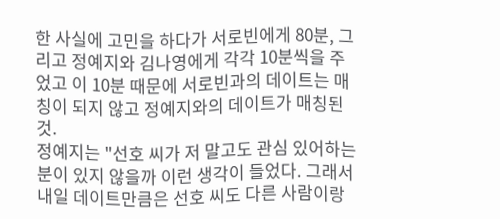한 사실에 고민을 하다가 서로빈에게 80분, 그리고 정예지와 김나영에게 각각 10분씩을 주었고 이 10분 때문에 서로빈과의 데이트는 매칭이 되지 않고 정예지와의 데이트가 매칭된 것.
정예지는 "선호 씨가 저 말고도 관심 있어하는 분이 있지 않을까 이런 생각이 들었다. 그래서 내일 데이트만큼은 선호 씨도 다른 사람이랑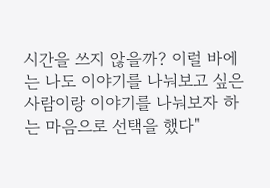시간을 쓰지 않을까? 이럴 바에는 나도 이야기를 나눠보고 싶은 사람이랑 이야기를 나눠보자 하는 마음으로 선택을 했다"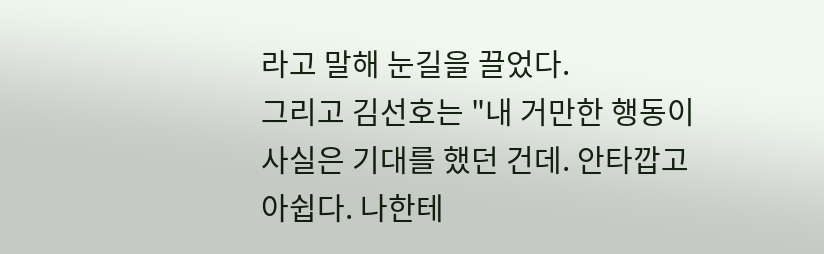라고 말해 눈길을 끌었다.
그리고 김선호는 "내 거만한 행동이 사실은 기대를 했던 건데. 안타깝고 아쉽다. 나한테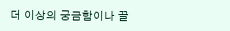더 이상의 궁금함이나 끌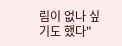림이 없나 싶기도 했다"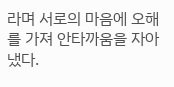라며 서로의 마음에 오해를 가져 안타까움을 자아냈다.